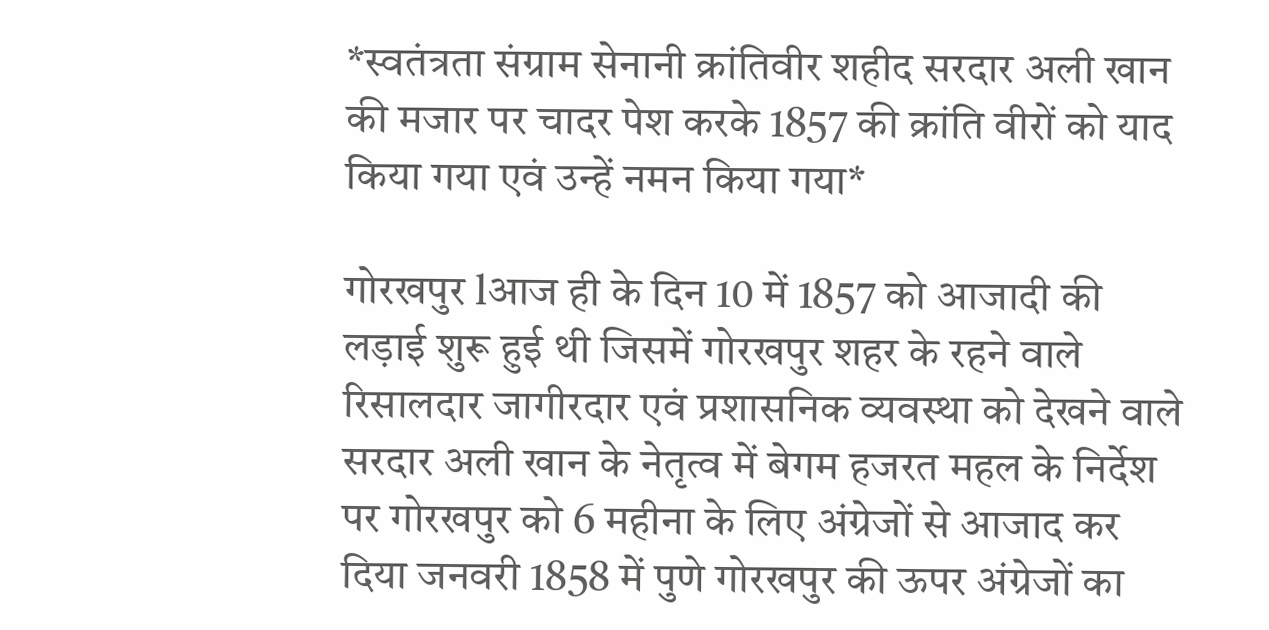*स्वतंत्रता संग्राम सेनानी क्रांतिवीर शहीद सरदार अली खान की मजार पर चादर पेश करके 1857 की क्रांति वीरों को याद किया गया एवं उन्हें नमन किया गया*

गोरखपुर lआज ही के दिन 10 में 1857 को आजादी की लड़ाई शुरू हुई थी जिसमें गोरखपुर शहर के रहने वाले रिसालदार जागीरदार एवं प्रशासनिक व्यवस्था को देखने वाले सरदार अली खान के नेतृत्व में बेगम हजरत महल के निर्देश पर गोरखपुर को 6 महीना के लिए अंग्रेजों से आजाद कर दिया जनवरी 1858 में पुणे गोरखपुर की ऊपर अंग्रेजों का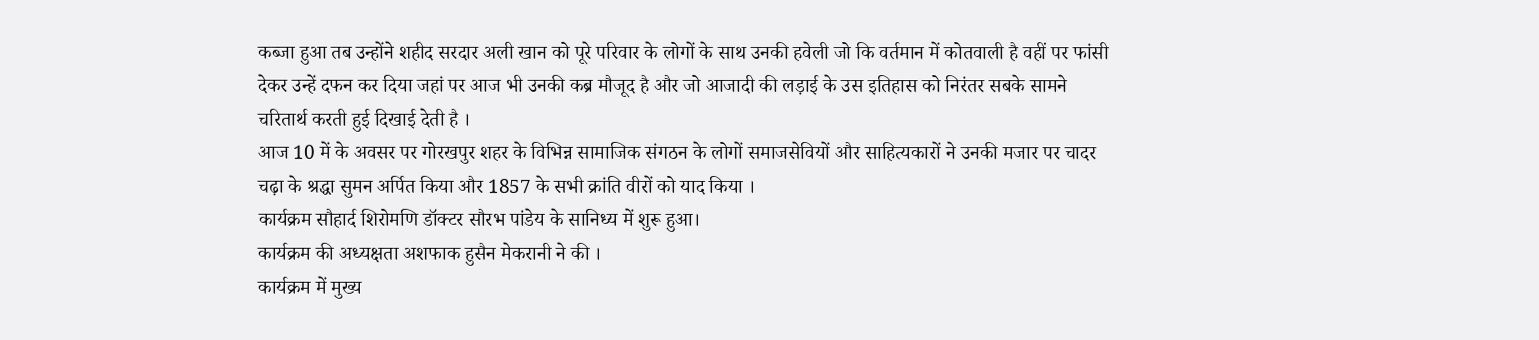कब्जा हुआ तब उन्होंने शहीद सरदार अली खान को पूरे परिवार के लोगों के साथ उनकी हवेली जो कि वर्तमान में कोतवाली है वहीं पर फांसी देकर उन्हें दफन कर दिया जहां पर आज भी उनकी कब्र मौजूद है और जो आजादी की लड़ाई के उस इतिहास को निरंतर सबके सामने चरितार्थ करती हुई दिखाई देती है ।
आज 10 में के अवसर पर गोरखपुर शहर के विभिन्न सामाजिक संगठन के लोगों समाजसेवियों और साहित्यकारों ने उनकी मजार पर चादर चढ़ा के श्रद्धा सुमन अर्पित किया और 1857 के सभी क्रांति वीरों को याद किया ।
कार्यक्रम सौहार्द शिरोमणि डॉक्टर सौरभ पांडेय के सानिध्य में शुरू हुआ।
कार्यक्रम की अध्यक्षता अशफाक हुसैन मेकरानी ने की ।
कार्यक्रम में मुख्य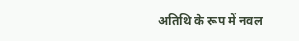अतिथि के रूप में नवल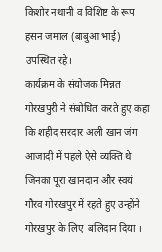किशोर नथानी व विशिष्ट के रूप  हसन जमाल (बाबुआ भाई) उपस्थित रहे।
कार्यक्रम के संयोजक मिन्नत गोरखपुरी ने संबोधित करते हुए कहा कि शहीद सरदार अली खान जंग आजादी में पहले ऐसे व्यक्ति थे जिनका पूरा खानदान और स्वयं गौरव गोरखपुर में रहते हुए उन्होंने गोरखपुर के लिए  बलिदान दिया ।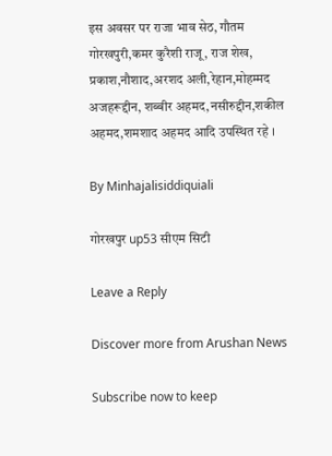इस अवसर पर राजा भाव सेठ, गौतम गोरखपुरी,कमर कुरैशी राजू, राज शेख, प्रकाश,नौशाद,अरशद अली,रेहान,मोहम्मद अजहरूद्दीन, शब्बीर अहमद,नसीरुद्दीन,शकील अहमद,शमशाद अहमद आदि उपस्थित रहे ।

By Minhajalisiddiquiali

गोरखपुर up53 सीएम सिटी

Leave a Reply

Discover more from Arushan News

Subscribe now to keep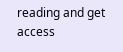reading and get access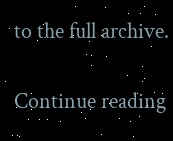to the full archive.

Continue reading